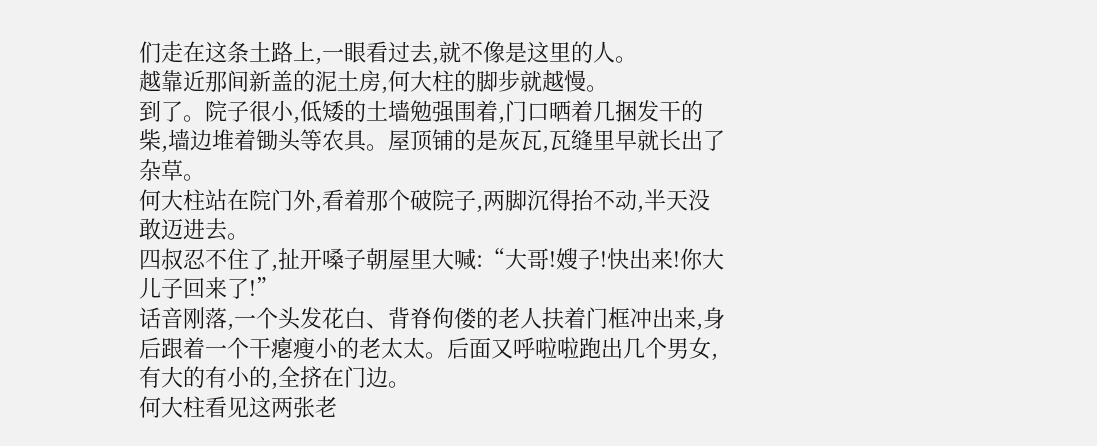们走在这条土路上,一眼看过去,就不像是这里的人。
越靠近那间新盖的泥土房,何大柱的脚步就越慢。
到了。院子很小,低矮的土墙勉强围着,门口晒着几捆发干的柴,墙边堆着锄头等农具。屋顶铺的是灰瓦,瓦缝里早就长出了杂草。
何大柱站在院门外,看着那个破院子,两脚沉得抬不动,半天没敢迈进去。
四叔忍不住了,扯开嗓子朝屋里大喊:“大哥!嫂子!快出来!你大儿子回来了!”
话音刚落,一个头发花白、背脊佝偻的老人扶着门框冲出来,身后跟着一个干瘪瘦小的老太太。后面又呼啦啦跑出几个男女,有大的有小的,全挤在门边。
何大柱看见这两张老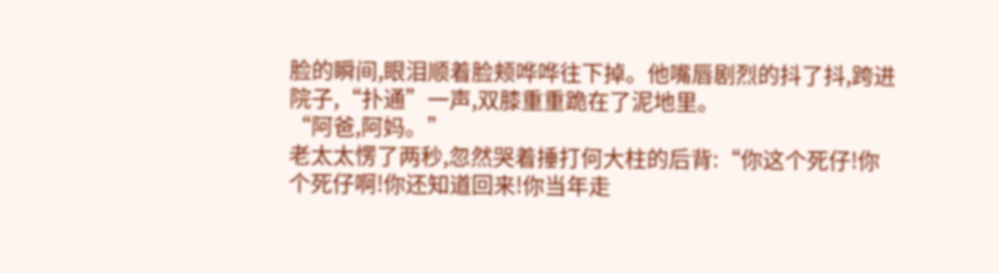脸的瞬间,眼泪顺着脸颊哗哗往下掉。他嘴唇剧烈的抖了抖,跨进院子,“扑通”一声,双膝重重跪在了泥地里。
“阿爸,阿妈。”
老太太愣了两秒,忽然哭着捶打何大柱的后背:“你这个死仔!你个死仔啊!你还知道回来!你当年走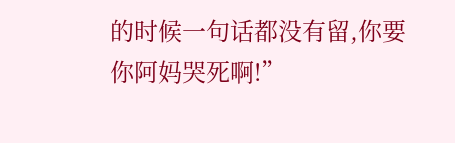的时候一句话都没有留,你要你阿妈哭死啊!”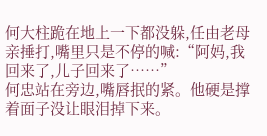何大柱跪在地上一下都没躲,任由老母亲捶打,嘴里只是不停的喊:“阿妈,我回来了,儿子回来了……”
何忠站在旁边,嘴唇抿的紧。他硬是撑着面子没让眼泪掉下来。